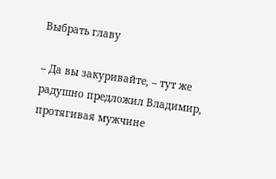Выбрать главу

– Да вы закуривайте, – тут же радушно предложил Владимир, протягивая мужчине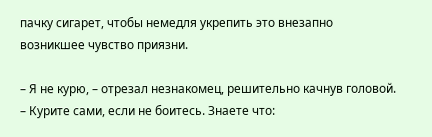пачку сигарет, чтобы немедля укрепить это внезапно возникшее чувство приязни.

– Я не курю, – отрезал незнакомец, решительно качнув головой. – Курите сами, если не боитесь. Знаете что: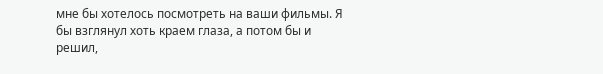мне бы хотелось посмотреть на ваши фильмы. Я бы взглянул хоть краем глаза, а потом бы и решил,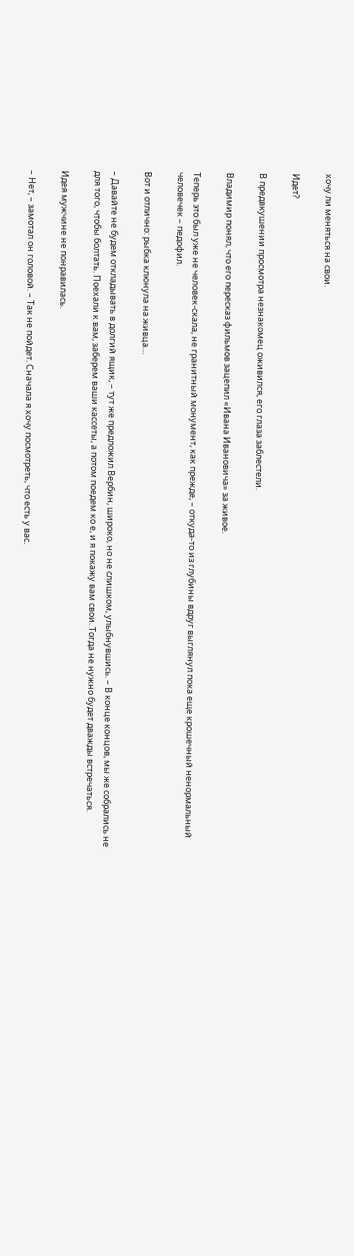хочу ли меняться на свои.

Идет?

В предвкушении просмотра незнакомец оживился, его глаза заблестели.

Владимир понял, что его пересказ фильмов зацепил «Ивана Ивановича» за живое.

Теперь это был уже не человек-скала, не гранитный монумент, как прежде, – откуда-то из глубины вдруг выглянул пока еще крошечный ненормальный человечек – педофил.

Вот и отлично: рыбка клюнула на живца…

– Давайте не будем откладывать в долгий ящик, – тут же предложил Вербин, широко, но не слишком, улыбнувшись. – В конце концов, мы же собрались не для того, чтобы болтать. Поехали к вам, заберем ваши кассеты, а потом поедем ко е, и я покажу вам свои. Тогда не нужно будет дважды встречаться.

Идея мужчине не понравилась.

– Нет, – замотал он головой. – Так не пойдет. Сначала я хочу посмотреть, что есть у вас.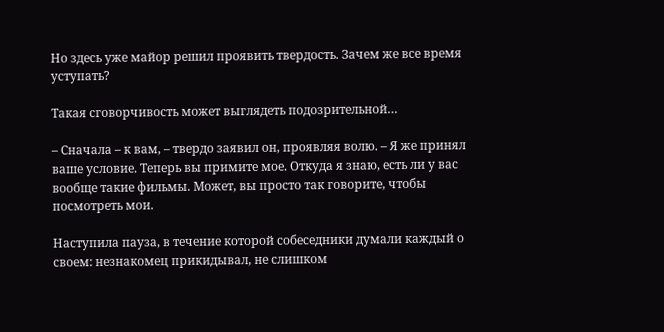Но здесь уже майор решил проявить твердость. Зачем же все время уступать?

Такая сговорчивость может выглядеть подозрительной…

– Сначала – к вам, – твердо заявил он, проявляя волю. – Я же принял ваше условие. Теперь вы примите мое. Откуда я знаю, есть ли у вас вообще такие фильмы. Может, вы просто так говорите, чтобы посмотреть мои.

Наступила пауза, в течение которой собеседники думали каждый о своем: незнакомец прикидывал, не слишком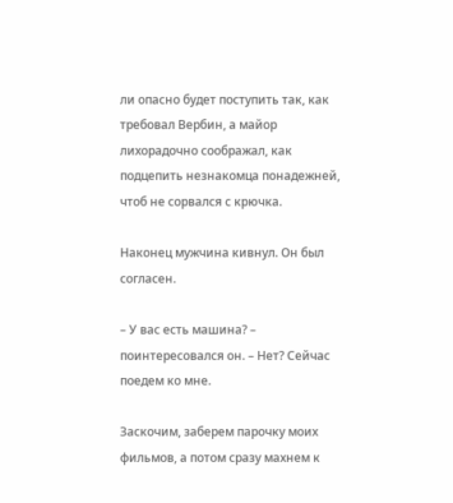ли опасно будет поступить так, как требовал Вербин, а майор лихорадочно соображал, как подцепить незнакомца понадежней, чтоб не сорвался с крючка.

Наконец мужчина кивнул. Он был согласен.

– У вас есть машина? – поинтересовался он. – Нет? Сейчас поедем ко мне.

Заскочим, заберем парочку моих фильмов, а потом сразу махнем к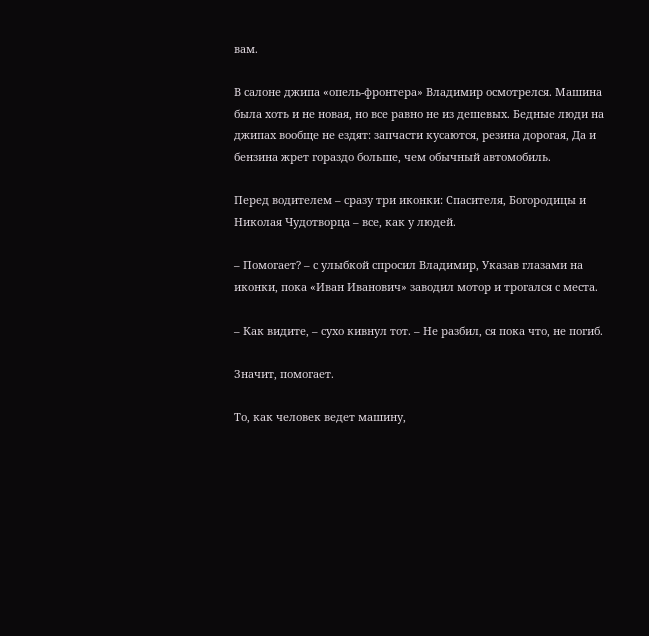вам.

В салоне джипа «опель-фронтера» Владимир осмотрелся. Машина была хоть и не новая, но все равно не из дешевых. Бедные люди на джипах вообще не ездят: запчасти кусаются, резина дорогая, Да и бензина жрет гораздо больше, чем обычный автомобиль.

Перед водителем – сразу три иконки: Спасителя, Богородицы и Николая Чудотворца – все, как у людей.

– Помогает? – с улыбкой спросил Владимир, Указав глазами на иконки, пока «Иван Иванович» заводил мотор и трогался с места.

– Как видите, – сухо кивнул тот. – Не разбил, ся пока что, не погиб.

Значит, помогает.

То, как человек ведет машину,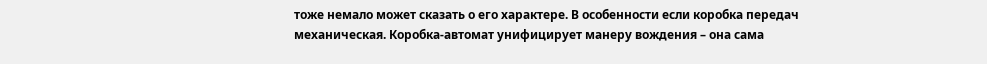тоже немало может сказать о его характере. В особенности если коробка передач механическая. Коробка-автомат унифицирует манеру вождения – она сама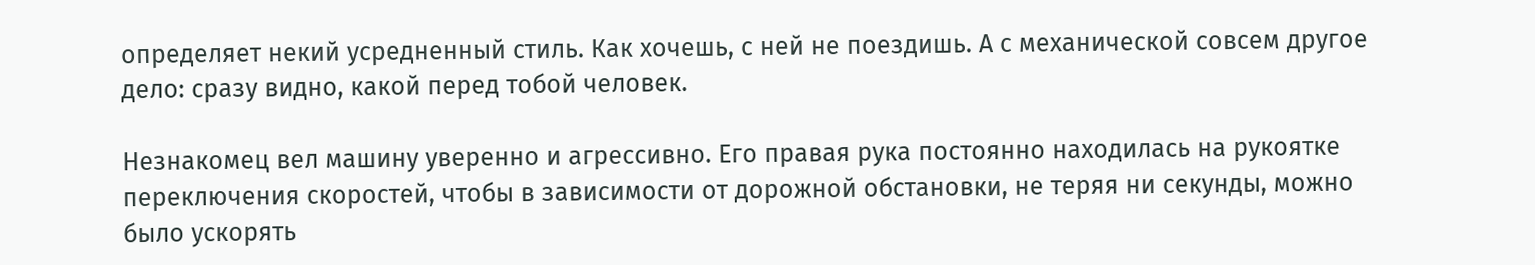определяет некий усредненный стиль. Как хочешь, с ней не поездишь. А с механической совсем другое дело: сразу видно, какой перед тобой человек.

Незнакомец вел машину уверенно и агрессивно. Его правая рука постоянно находилась на рукоятке переключения скоростей, чтобы в зависимости от дорожной обстановки, не теряя ни секунды, можно было ускорять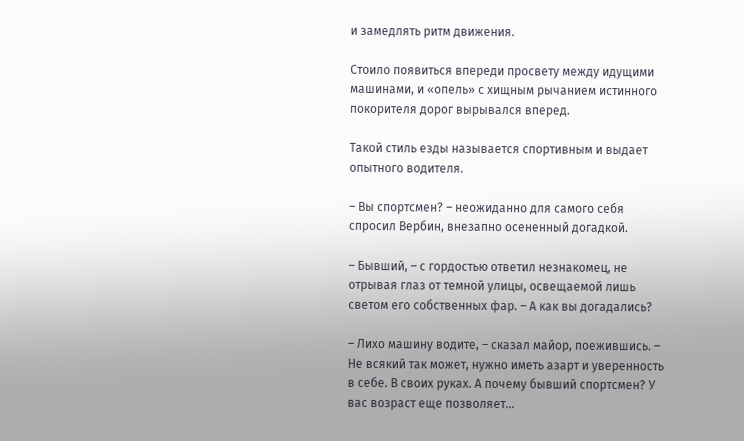и замедлять ритм движения.

Стоило появиться впереди просвету между идущими машинами, и «опель» с хищным рычанием истинного покорителя дорог вырывался вперед.

Такой стиль езды называется спортивным и выдает опытного водителя.

– Вы спортсмен? – неожиданно для самого себя спросил Вербин, внезапно осененный догадкой.

– Бывший, – с гордостью ответил незнакомец, не отрывая глаз от темной улицы, освещаемой лишь светом его собственных фар. – А как вы догадались?

– Лихо машину водите, – сказал майор, поежившись. – Не всякий так может, нужно иметь азарт и уверенность в себе. В своих руках. А почему бывший спортсмен? У вас возраст еще позволяет…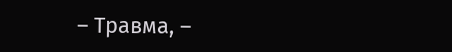– Травма, –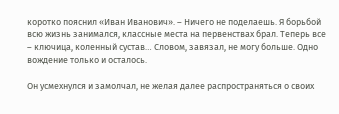коротко пояснил «Иван Иванович». – Ничего не поделаешь. Я борьбой всю жизнь занимался, классные места на первенствах брал. Теперь все – ключица, коленный сустав… Словом, завязал, не могу больше. Одно вождение только и осталось.

Он усмехнулся и замолчал, не желая далее распространяться о своих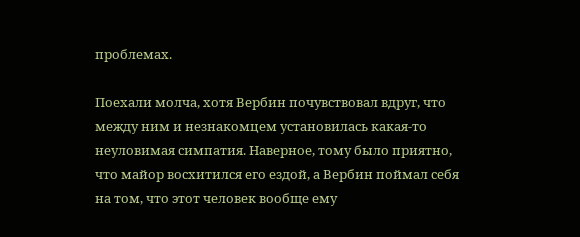проблемах.

Поехали молча, хотя Вербин почувствовал вдруг, что между ним и незнакомцем установилась какая-то неуловимая симпатия. Наверное, тому было приятно, что майор восхитился его ездой, а Вербин поймал себя на том, что этот человек вообще ему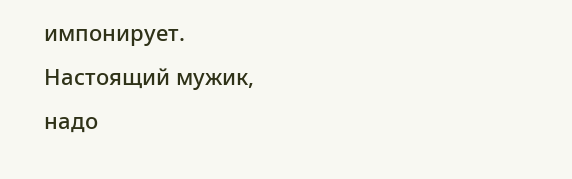импонирует. Настоящий мужик, надо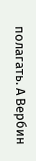полагать. А Вербин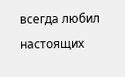всегда любил настоящих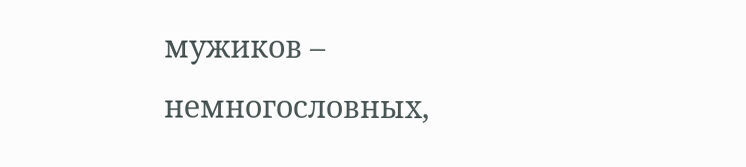мужиков – немногословных,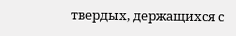твердых, держащихся с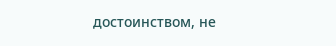достоинством, не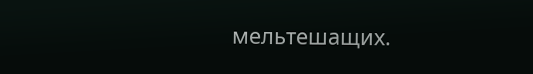мельтешащих.